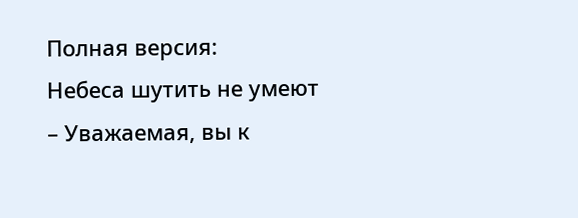Полная версия:
Небеса шутить не умеют
– Уважаемая, вы к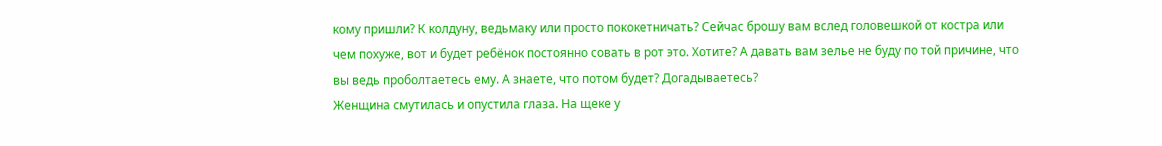кому пришли? К колдуну, ведьмаку или просто пококетничать? Сейчас брошу вам вслед головешкой от костра или чем похуже, вот и будет ребёнок постоянно совать в рот это. Хотите? А давать вам зелье не буду по той причине, что вы ведь проболтаетесь ему. А знаете, что потом будет? Догадываетесь?
Женщина смутилась и опустила глаза. На щеке у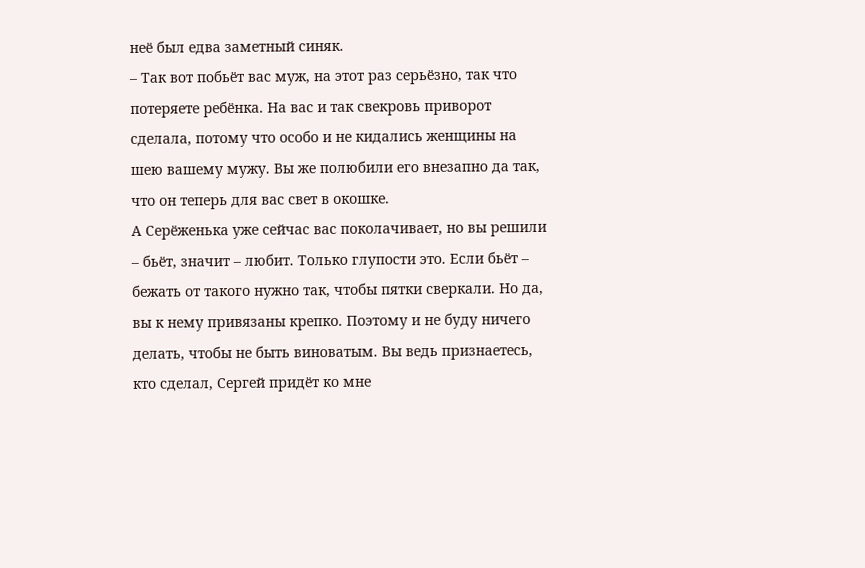неё был едва заметный синяк.
– Так вот побьёт вас муж, на этот раз серьёзно, так что потеряете ребёнка. На вас и так свекровь приворот сделала, потому что особо и не кидались женщины на шею вашему мужу. Вы же полюбили его внезапно да так, что он теперь для вас свет в окошке.
А Серёженька уже сейчас вас поколачивает, но вы решили – бьёт, значит – любит. Только глупости это. Если бьёт – бежать от такого нужно так, чтобы пятки сверкали. Но да, вы к нему привязаны крепко. Поэтому и не буду ничего делать, чтобы не быть виноватым. Вы ведь признаетесь, кто сделал, Сергей придёт ко мне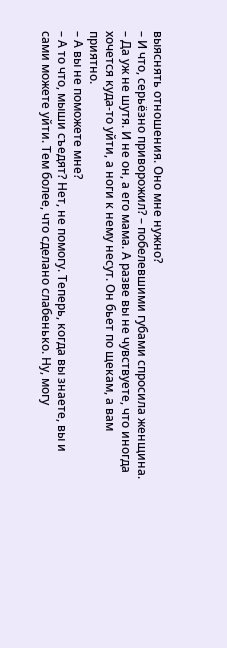выяснять отношения. Оно мне нужно?
– И что, серьёзно приворожил? – побелевшими губами спросила женщина.
– Да уж не шутя. И не он, а его мама. А разве вы не чувствуете, что иногда хочется куда-то уйти, а ноги к нему несут. Он бьет по щекам, а вам приятно.
– А вы не поможете мне?
– А то что, мыши съедят? Нет, не помогу. Теперь, когда вы знаете, вы и сами можете уйти. Тем более, что сделано слабенько. Ну, могу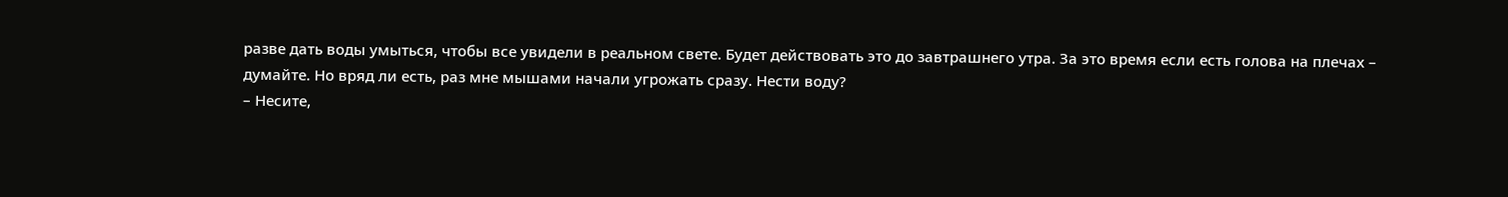разве дать воды умыться, чтобы все увидели в реальном свете. Будет действовать это до завтрашнего утра. За это время если есть голова на плечах – думайте. Но вряд ли есть, раз мне мышами начали угрожать сразу. Нести воду?
– Несите,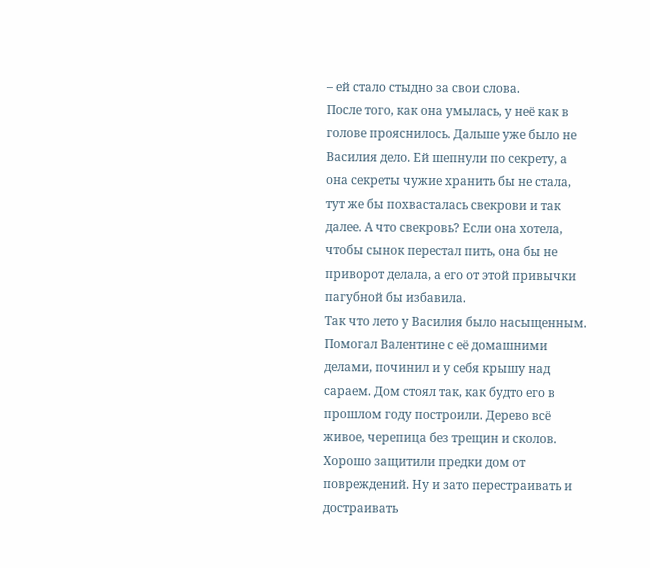– ей стало стыдно за свои слова.
После того, как она умылась, у неё как в голове прояснилось. Дальше уже было не Василия дело. Ей шепнули по секрету, а она секреты чужие хранить бы не стала, тут же бы похвасталась свекрови и так далее. А что свекровь? Если она хотела, чтобы сынок перестал пить, она бы не приворот делала, а его от этой привычки пагубной бы избавила.
Так что лето у Василия было насыщенным. Помогал Валентине с её домашними делами, починил и у себя крышу над сараем. Дом стоял так, как будто его в прошлом году построили. Дерево всё живое, черепица без трещин и сколов. Хорошо защитили предки дом от повреждений. Ну и зато перестраивать и достраивать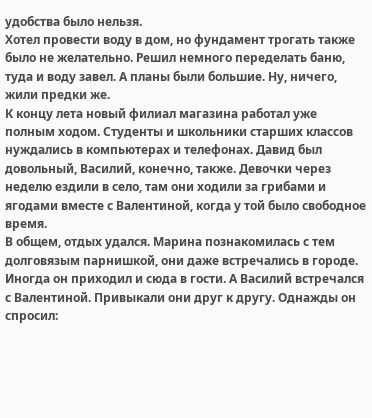удобства было нельзя.
Хотел провести воду в дом, но фундамент трогать также было не желательно. Решил немного переделать баню, туда и воду завел. А планы были большие. Ну, ничего, жили предки же.
К концу лета новый филиал магазина работал уже полным ходом. Студенты и школьники старших классов нуждались в компьютерах и телефонах. Давид был довольный, Василий, конечно, также. Девочки через неделю ездили в село, там они ходили за грибами и ягодами вместе с Валентиной, когда у той было свободное время.
В общем, отдых удался. Марина познакомилась с тем долговязым парнишкой, они даже встречались в городе. Иногда он приходил и сюда в гости. А Василий встречался с Валентиной. Привыкали они друг к другу. Однажды он спросил: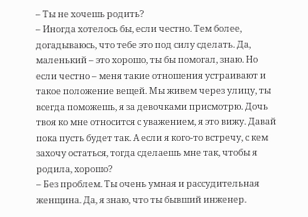– Ты не хочешь родить?
– Иногда хотелось бы, если честно. Тем более, догадываюсь, что тебе это под силу сделать. Да, маленький – это хорошо, ты бы помогал, знаю. Но если честно – меня такие отношения устраивают и такое положение вещей. Мы живем через улицу, ты всегда поможешь, я за девочками присмотрю. Дочь твоя ко мне относится с уважением, я это вижу. Давай пока пусть будет так. А если я кого-то встречу, с кем захочу остаться, тогда сделаешь мне так, чтобы я родила, хорошо?
– Без проблем. Ты очень умная и рассудительная женщина. Да, я знаю, что ты бывший инженер.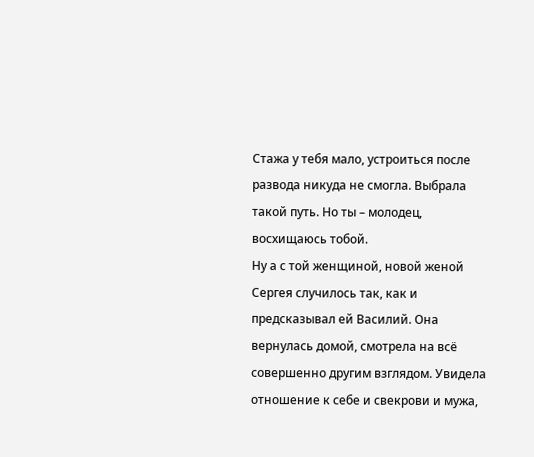Стажа у тебя мало, устроиться после развода никуда не смогла. Выбрала такой путь. Но ты – молодец, восхищаюсь тобой.
Ну а с той женщиной, новой женой Сергея случилось так, как и предсказывал ей Василий. Она вернулась домой, смотрела на всё совершенно другим взглядом. Увидела отношение к себе и свекрови и мужа,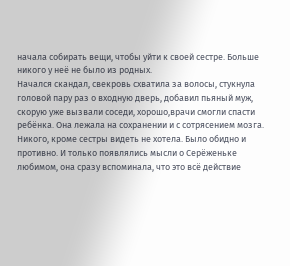начала собирать вещи, чтобы уйти к своей сестре. Больше никого у неё не было из родных.
Начался скандал, свекровь схватила за волосы, стукнула головой пару раз о входную дверь, добавил пьяный муж, скорую уже вызвали соседи, хорошо,врачи смогли спасти ребёнка. Она лежала на сохранении и с сотрясением мозга. Никого, кроме сестры видеть не хотела. Было обидно и противно. И только появлялись мысли о Серёженьке любимом, она сразу вспоминала, что это всё действие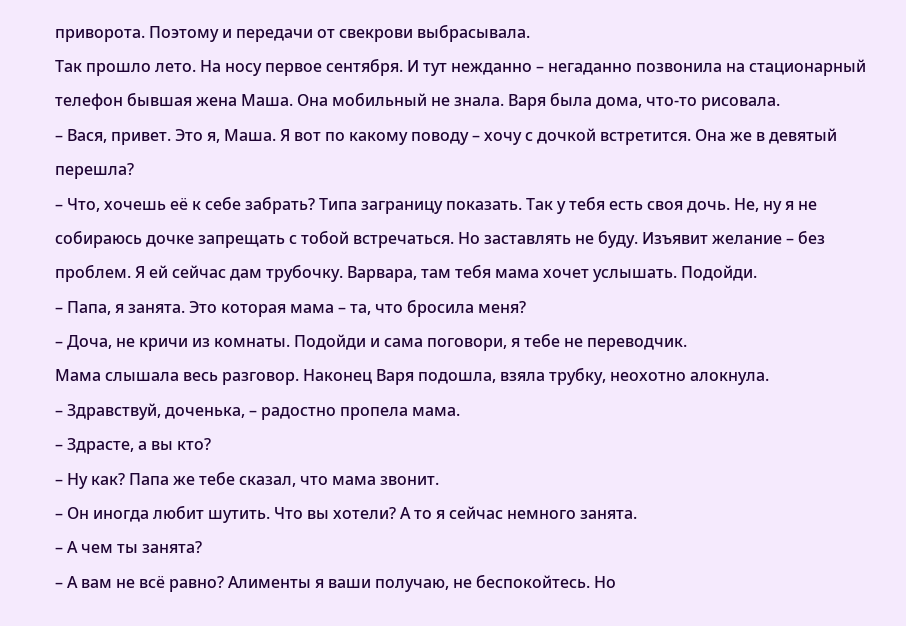приворота. Поэтому и передачи от свекрови выбрасывала.
Так прошло лето. На носу первое сентября. И тут нежданно – негаданно позвонила на стационарный телефон бывшая жена Маша. Она мобильный не знала. Варя была дома, что-то рисовала.
– Вася, привет. Это я, Маша. Я вот по какому поводу – хочу с дочкой встретится. Она же в девятый перешла?
– Что, хочешь её к себе забрать? Типа заграницу показать. Так у тебя есть своя дочь. Не, ну я не собираюсь дочке запрещать с тобой встречаться. Но заставлять не буду. Изъявит желание – без проблем. Я ей сейчас дам трубочку. Варвара, там тебя мама хочет услышать. Подойди.
– Папа, я занята. Это которая мама – та, что бросила меня?
– Доча, не кричи из комнаты. Подойди и сама поговори, я тебе не переводчик.
Мама слышала весь разговор. Наконец Варя подошла, взяла трубку, неохотно алокнула.
– Здравствуй, доченька, – радостно пропела мама.
– Здрасте, а вы кто?
– Ну как? Папа же тебе сказал, что мама звонит.
– Он иногда любит шутить. Что вы хотели? А то я сейчас немного занята.
– А чем ты занята?
– А вам не всё равно? Алименты я ваши получаю, не беспокойтесь. Но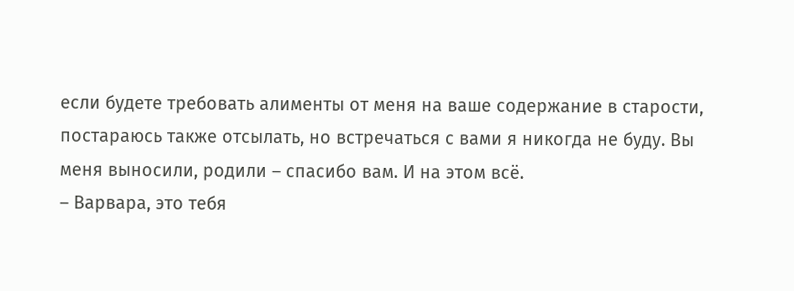если будете требовать алименты от меня на ваше содержание в старости, постараюсь также отсылать, но встречаться с вами я никогда не буду. Вы меня выносили, родили – спасибо вам. И на этом всё.
– Варвара, это тебя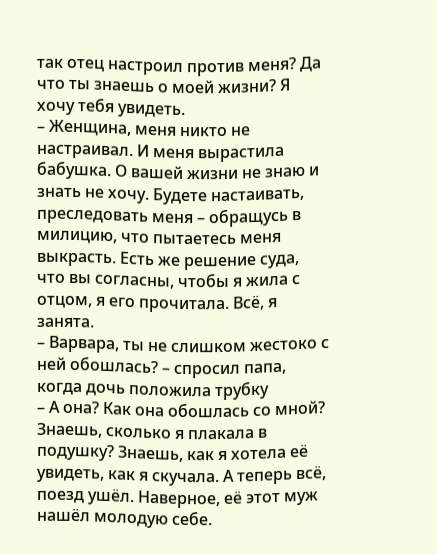так отец настроил против меня? Да что ты знаешь о моей жизни? Я хочу тебя увидеть.
– Женщина, меня никто не настраивал. И меня вырастила бабушка. О вашей жизни не знаю и знать не хочу. Будете настаивать, преследовать меня – обращусь в милицию, что пытаетесь меня выкрасть. Есть же решение суда, что вы согласны, чтобы я жила с отцом, я его прочитала. Всё, я занята.
– Варвара, ты не слишком жестоко с ней обошлась? – спросил папа, когда дочь положила трубку
– А она? Как она обошлась со мной? Знаешь, сколько я плакала в подушку? Знаешь, как я хотела её увидеть, как я скучала. А теперь всё, поезд ушёл. Наверное, её этот муж нашёл молодую себе.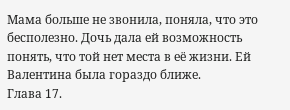Мама больше не звонила, поняла, что это бесполезно. Дочь дала ей возможность понять, что той нет места в её жизни. Ей Валентина была гораздо ближе.
Глава 17.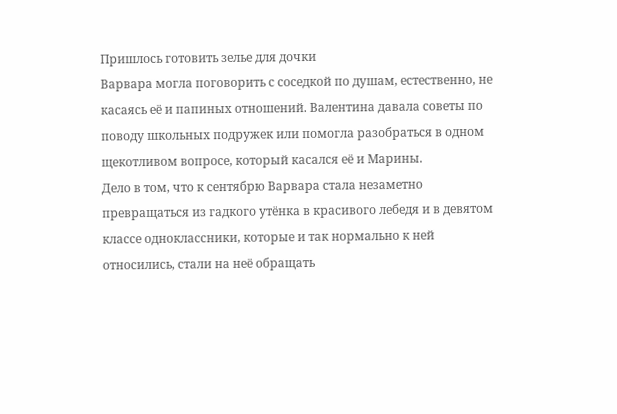Пришлось готовить зелье для дочки
Варвара могла поговорить с соседкой по душам, естественно, не касаясь её и папиных отношений. Валентина давала советы по поводу школьных подружек или помогла разобраться в одном щекотливом вопросе, который касался её и Марины.
Дело в том, что к сентябрю Варвара стала незаметно превращаться из гадкого утёнка в красивого лебедя и в девятом классе одноклассники, которые и так нормально к ней относились, стали на неё обращать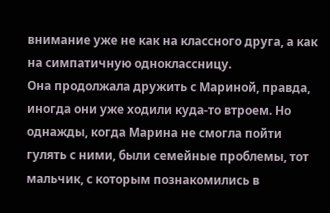внимание уже не как на классного друга, а как на симпатичную одноклассницу.
Она продолжала дружить с Мариной, правда, иногда они уже ходили куда-то втроем. Но однажды, когда Марина не смогла пойти гулять с ними, были семейные проблемы, тот мальчик, с которым познакомились в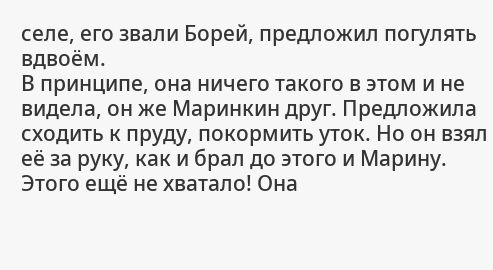селе, его звали Борей, предложил погулять вдвоём.
В принципе, она ничего такого в этом и не видела, он же Маринкин друг. Предложила сходить к пруду, покормить уток. Но он взял её за руку, как и брал до этого и Марину. Этого ещё не хватало! Она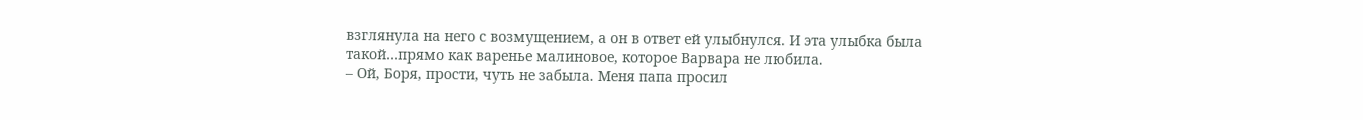взглянула на него с возмущением, а он в ответ ей улыбнулся. И эта улыбка была такой…прямо как варенье малиновое, которое Варвара не любила.
– Ой, Боря, прости, чуть не забыла. Меня папа просил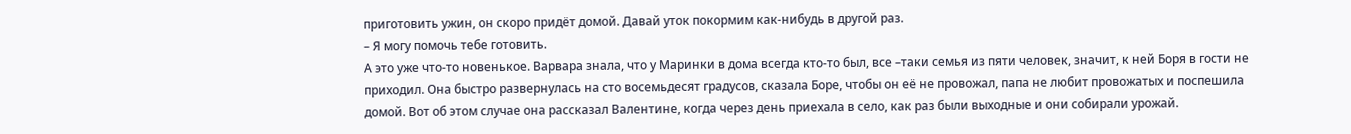приготовить ужин, он скоро придёт домой. Давай уток покормим как-нибудь в другой раз.
– Я могу помочь тебе готовить.
А это уже что-то новенькое. Варвара знала, что у Маринки в дома всегда кто-то был, все –таки семья из пяти человек, значит, к ней Боря в гости не приходил. Она быстро развернулась на сто восемьдесят градусов, сказала Боре, чтобы он её не провожал, папа не любит провожатых и поспешила домой. Вот об этом случае она рассказал Валентине, когда через день приехала в село, как раз были выходные и они собирали урожай.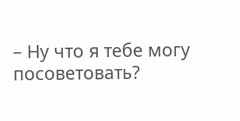– Ну что я тебе могу посоветовать?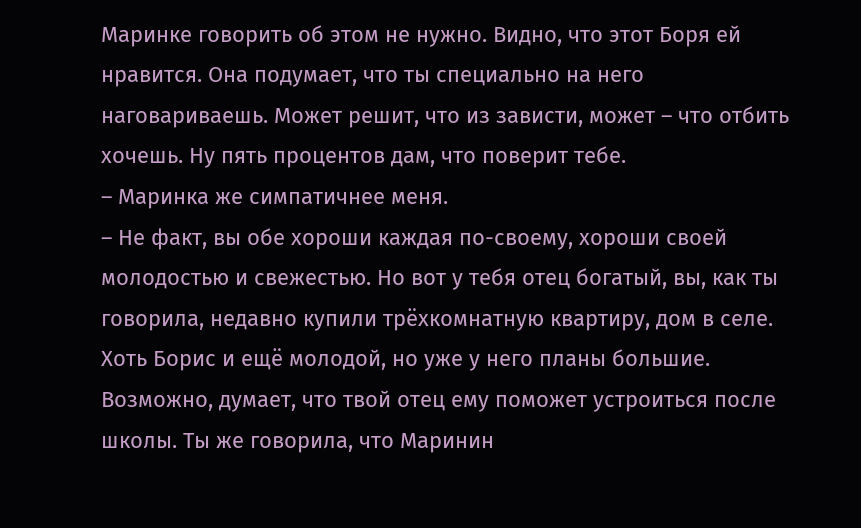Маринке говорить об этом не нужно. Видно, что этот Боря ей нравится. Она подумает, что ты специально на него наговариваешь. Может решит, что из зависти, может – что отбить хочешь. Ну пять процентов дам, что поверит тебе.
– Маринка же симпатичнее меня.
– Не факт, вы обе хороши каждая по-своему, хороши своей молодостью и свежестью. Но вот у тебя отец богатый, вы, как ты говорила, недавно купили трёхкомнатную квартиру, дом в селе. Хоть Борис и ещё молодой, но уже у него планы большие. Возможно, думает, что твой отец ему поможет устроиться после школы. Ты же говорила, что Маринин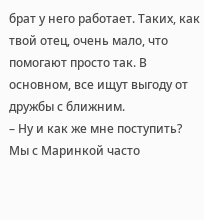брат у него работает. Таких, как твой отец, очень мало, что помогают просто так. В основном, все ищут выгоду от дружбы с ближним.
– Ну и как же мне поступить? Мы с Маринкой часто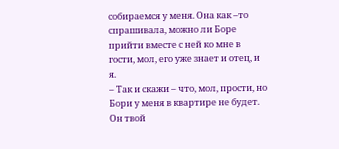собираемся у меня. Она как –то спрашивала, можно ли Боре прийти вместе с ней ко мне в гости, мол, его уже знает и отец, и я.
– Так и скажи – что, мол, прости, но Бори у меня в квартире не будет. Он твой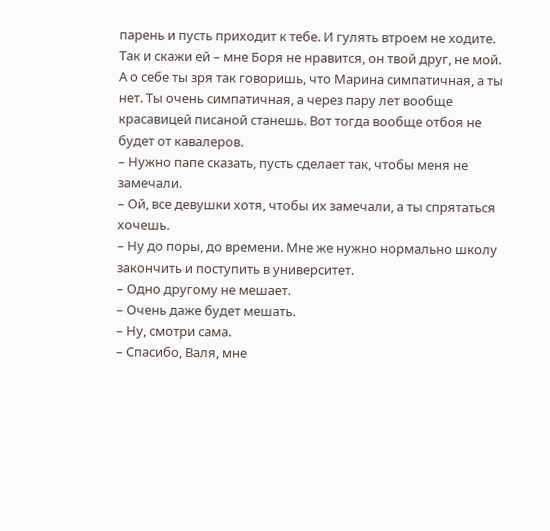парень и пусть приходит к тебе. И гулять втроем не ходите. Так и скажи ей – мне Боря не нравится, он твой друг, не мой. А о себе ты зря так говоришь, что Марина симпатичная, а ты нет. Ты очень симпатичная, а через пару лет вообще красавицей писаной станешь. Вот тогда вообще отбоя не будет от кавалеров.
– Нужно папе сказать, пусть сделает так, чтобы меня не замечали.
– Ой, все девушки хотя, чтобы их замечали, а ты спрятаться хочешь.
– Ну до поры, до времени. Мне же нужно нормально школу закончить и поступить в университет.
– Одно другому не мешает.
– Очень даже будет мешать.
– Ну, смотри сама.
– Спасибо, Валя, мне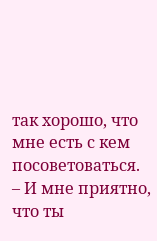так хорошо, что мне есть с кем посоветоваться.
– И мне приятно, что ты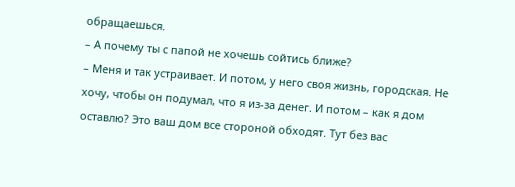обращаешься.
– А почему ты с папой не хочешь сойтись ближе?
– Меня и так устраивает. И потом, у него своя жизнь, городская. Не хочу, чтобы он подумал, что я из-за денег. И потом – как я дом оставлю? Это ваш дом все стороной обходят. Тут без вас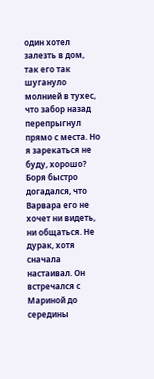один хотел залезть в дом, так его так шугануло молнией в тухес, что забор назад перепрыгнул прямо с места. Но я зарекаться не буду, хорошо?
Боря быстро догадался, что Варвара его не хочет ни видеть, ни общаться. Не дурак, хотя сначала настаивал. Он встречался с Мариной до середины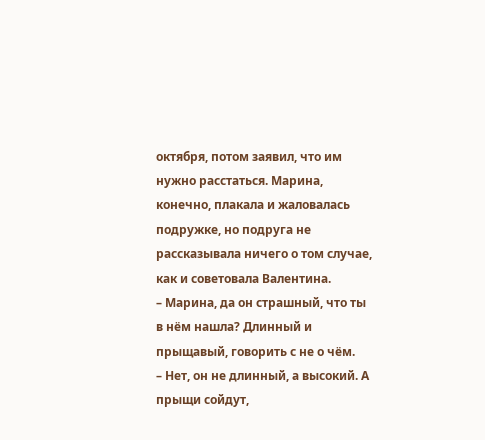октября, потом заявил, что им нужно расстаться. Марина, конечно, плакала и жаловалась подружке, но подруга не рассказывала ничего о том случае, как и советовала Валентина.
– Марина, да он страшный, что ты в нём нашла? Длинный и прыщавый, говорить с не о чём.
– Нет, он не длинный, а высокий. А прыщи сойдут,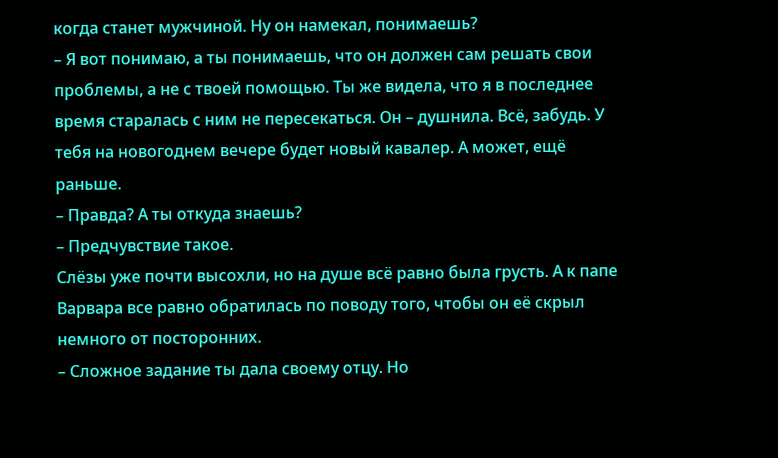когда станет мужчиной. Ну он намекал, понимаешь?
– Я вот понимаю, а ты понимаешь, что он должен сам решать свои проблемы, а не с твоей помощью. Ты же видела, что я в последнее время старалась с ним не пересекаться. Он – душнила. Всё, забудь. У тебя на новогоднем вечере будет новый кавалер. А может, ещё раньше.
– Правда? А ты откуда знаешь?
– Предчувствие такое.
Слёзы уже почти высохли, но на душе всё равно была грусть. А к папе Варвара все равно обратилась по поводу того, чтобы он её скрыл немного от посторонних.
– Сложное задание ты дала своему отцу. Но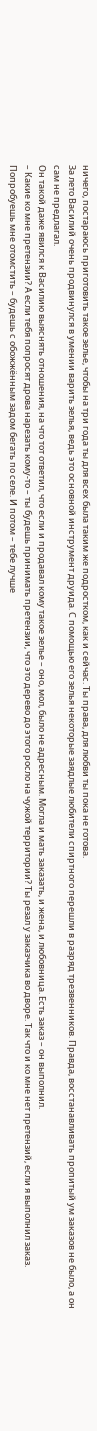ничего, постараюсь приготовить такое зелье, чтобы на три года ты для всех была таким же подростком, как и сейчас. Ты права, для любви ты пока не готова.
За лето Василий очень продвинулся в умении варить зелья, ведь это основной инструмент друида. С помощью его зелья некоторые заядлые любители спиртного перешли в разряд трезвенников. Правда, восстанавливать пропитый ум заказов не было, а он сам не предлагал.
Он такой даже явился к Василию выяснять отношения, на что тот ответил, что если и продавал кому такое зелье – оно, мол, было не адресным. Могла и мать заказать, и жена, и любовница. Есть заказ – он выполнил.
– Какие ко мне претензии? А если тебя попросят дрова нарезать кому-то – ты будешь принимать претензии, что это дерево до этого росло на чужой территории? Ты резал у заказчика во дворе. Так что и ко мне нет претензий, если я выполнил заказ. Попробуешь мне отомстить – будешь с обожжённым задом бегать по селе. И потом – тебе лучше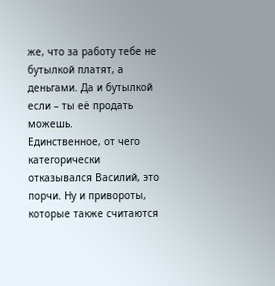же, что за работу тебе не бутылкой платят, а деньгами. Да и бутылкой если – ты её продать можешь.
Единственное, от чего категорически отказывался Василий, это порчи. Ну и привороты, которые также считаются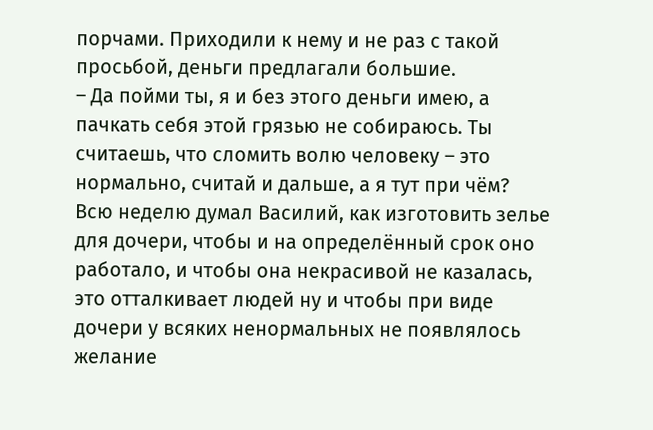порчами. Приходили к нему и не раз с такой просьбой, деньги предлагали большие.
– Да пойми ты, я и без этого деньги имею, а пачкать себя этой грязью не собираюсь. Ты считаешь, что сломить волю человеку – это нормально, считай и дальше, а я тут при чём?
Всю неделю думал Василий, как изготовить зелье для дочери, чтобы и на определённый срок оно работало, и чтобы она некрасивой не казалась, это отталкивает людей ну и чтобы при виде дочери у всяких ненормальных не появлялось желание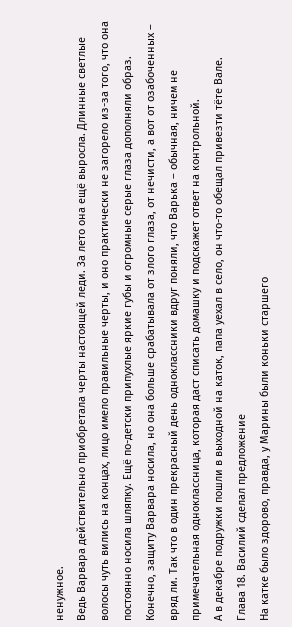ненужное.
Ведь Варвара действительно приобретала черты настоящей леди. За лето она ещё выросла. Длинные светлые волосы чуть вились на концах, лицо имело правильные черты, и оно практически не загорело из-за того, что она постоянно носила шляпку. Ещё по-детски припухлые яркие губы и огромные серые глаза дополняли образ.
Конечно, защиту Варвара носила, но она больше срабатывала от злого глаза, от нечисти, а вот от озабоченных – вряд ли. Так что в один прекрасный день одноклассники вдруг поняли, что Варька – обычная, ничем не примечательная одноклассница, которая даст списать домашку и подскажет ответ на контрольной.
А в декабре подружки пошли в выходной на каток, папа уехал в село, он что-то обещал привезти тёте Вале.
Глава 18. Василий сделал предложение
На катке было здорово, правда, у Марины были коньки старшего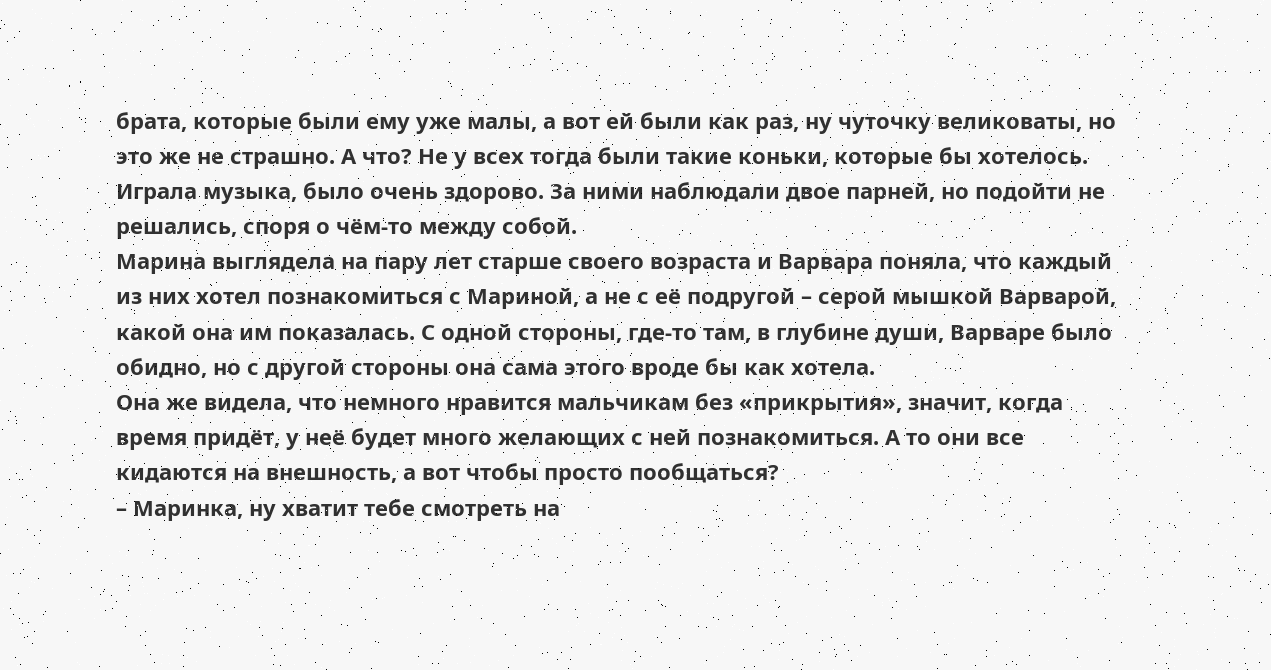брата, которые были ему уже малы, а вот ей были как раз, ну чуточку великоваты, но это же не страшно. А что? Не у всех тогда были такие коньки, которые бы хотелось. Играла музыка, было очень здорово. За ними наблюдали двое парней, но подойти не решались, споря о чём-то между собой.
Марина выглядела на пару лет старше своего возраста и Варвара поняла, что каждый из них хотел познакомиться с Мариной, а не с её подругой – серой мышкой Варварой, какой она им показалась. С одной стороны, где-то там, в глубине души, Варваре было обидно, но с другой стороны она сама этого вроде бы как хотела.
Она же видела, что немного нравится мальчикам без «прикрытия», значит, когда время придёт, у неё будет много желающих с ней познакомиться. А то они все кидаются на внешность, а вот чтобы просто пообщаться?
– Маринка, ну хватит тебе смотреть на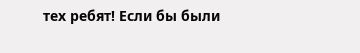тех ребят! Если бы были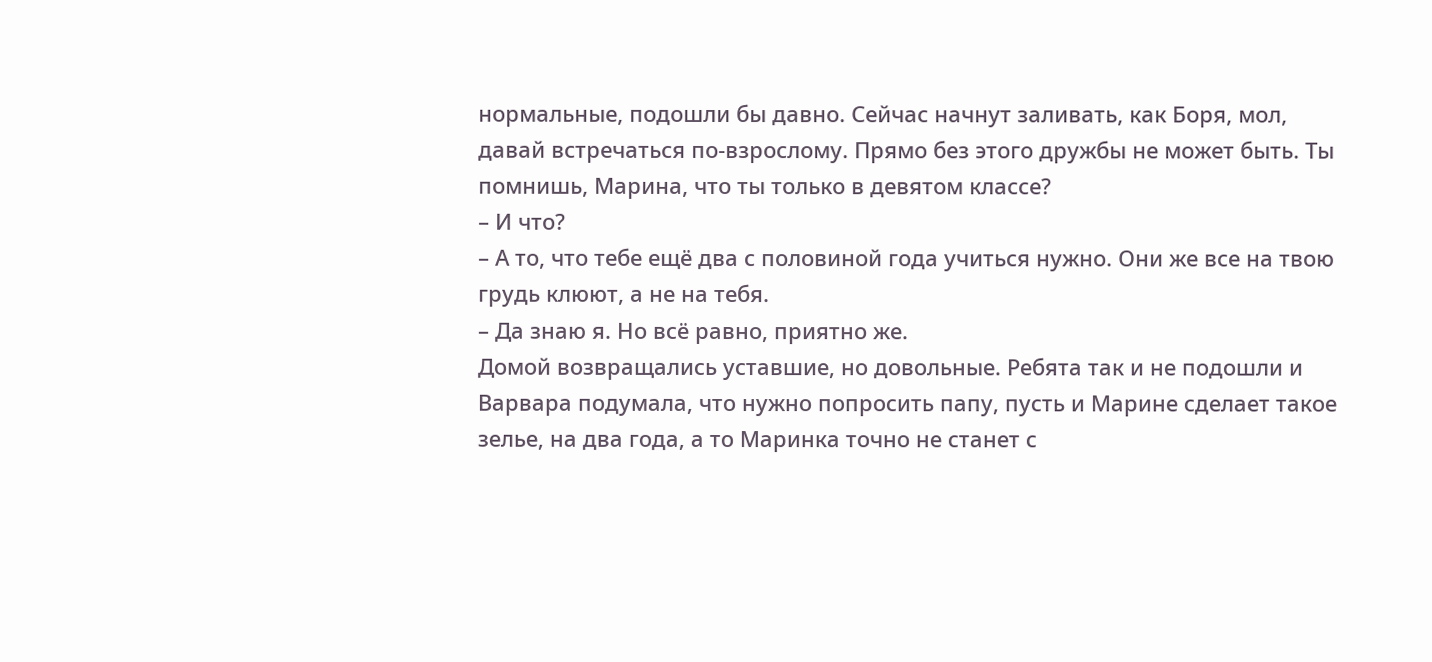нормальные, подошли бы давно. Сейчас начнут заливать, как Боря, мол, давай встречаться по-взрослому. Прямо без этого дружбы не может быть. Ты помнишь, Марина, что ты только в девятом классе?
– И что?
– А то, что тебе ещё два с половиной года учиться нужно. Они же все на твою грудь клюют, а не на тебя.
– Да знаю я. Но всё равно, приятно же.
Домой возвращались уставшие, но довольные. Ребята так и не подошли и Варвара подумала, что нужно попросить папу, пусть и Марине сделает такое зелье, на два года, а то Маринка точно не станет с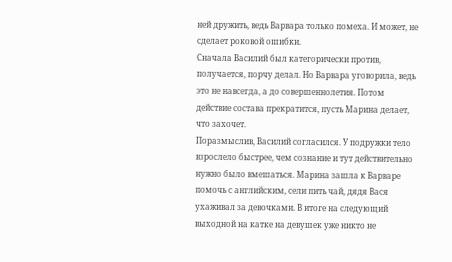ней дружить, ведь Варвара только помеха. И может, не сделает роковой ошибки.
Сначала Василий был категорически против, получается, порчу делал. Но Варвара уговорила, ведь это не навсегда, а до совершеннолетия. Потом действие состава прекратится, пусть Марина делает, что захочет.
Поразмыслив, Василий согласился. У подружки тело взрослело быстрее, чем сознание и тут действительно нужно было вмешаться. Марина зашла к Варваре помочь с английским, сели пить чай, дядя Вася ухаживал за девочками. В итоге на следующий выходной на катке на девушек уже никто не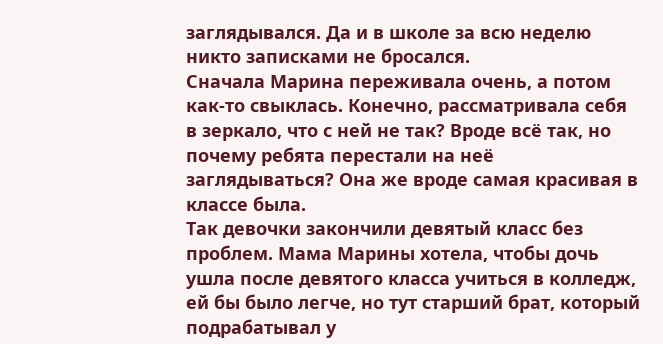заглядывался. Да и в школе за всю неделю никто записками не бросался.
Сначала Марина переживала очень, а потом как-то свыклась. Конечно, рассматривала себя в зеркало, что с ней не так? Вроде всё так, но почему ребята перестали на неё заглядываться? Она же вроде самая красивая в классе была.
Так девочки закончили девятый класс без проблем. Мама Марины хотела, чтобы дочь ушла после девятого класса учиться в колледж, ей бы было легче, но тут старший брат, который подрабатывал у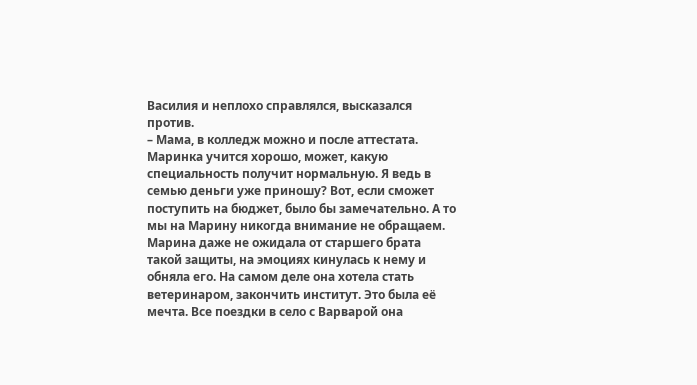Василия и неплохо справлялся, высказался против.
– Мама, в колледж можно и после аттестата. Маринка учится хорошо, может, какую специальность получит нормальную. Я ведь в семью деньги уже приношу? Вот, если сможет поступить на бюджет, было бы замечательно. А то мы на Марину никогда внимание не обращаем.
Марина даже не ожидала от старшего брата такой защиты, на эмоциях кинулась к нему и обняла его. На самом деле она хотела стать ветеринаром, закончить институт. Это была её мечта. Все поездки в село с Варварой она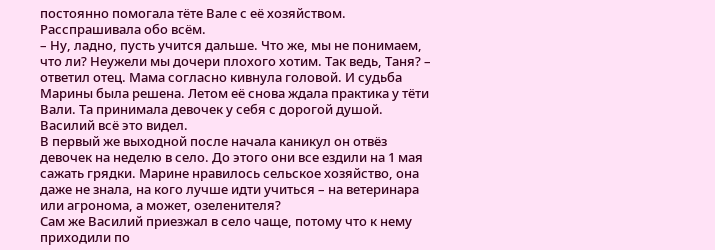постоянно помогала тёте Вале с её хозяйством. Расспрашивала обо всём.
– Ну, ладно, пусть учится дальше. Что же, мы не понимаем, что ли? Неужели мы дочери плохого хотим. Так ведь, Таня? – ответил отец. Мама согласно кивнула головой. И судьба Марины была решена. Летом её снова ждала практика у тёти Вали. Та принимала девочек у себя с дорогой душой. Василий всё это видел.
В первый же выходной после начала каникул он отвёз девочек на неделю в село. До этого они все ездили на 1 мая сажать грядки. Марине нравилось сельское хозяйство, она даже не знала, на кого лучше идти учиться – на ветеринара или агронома, а может, озеленителя?
Сам же Василий приезжал в село чаще, потому что к нему приходили по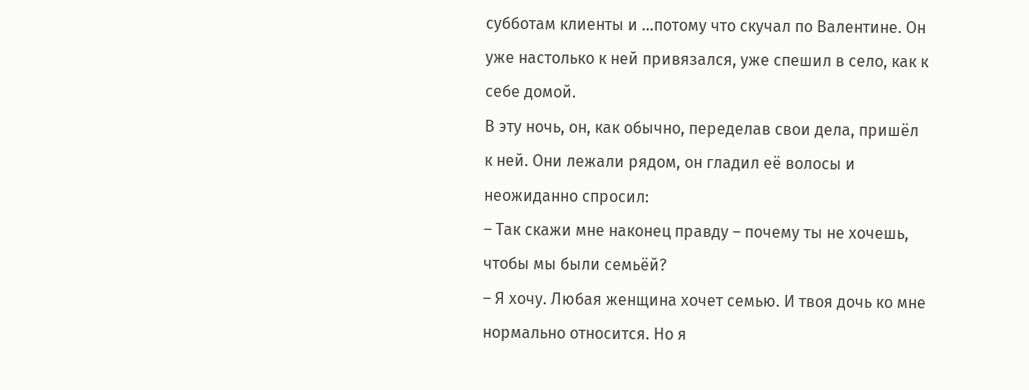субботам клиенты и …потому что скучал по Валентине. Он уже настолько к ней привязался, уже спешил в село, как к себе домой.
В эту ночь, он, как обычно, переделав свои дела, пришёл к ней. Они лежали рядом, он гладил её волосы и неожиданно спросил:
– Так скажи мне наконец правду – почему ты не хочешь, чтобы мы были семьёй?
– Я хочу. Любая женщина хочет семью. И твоя дочь ко мне нормально относится. Но я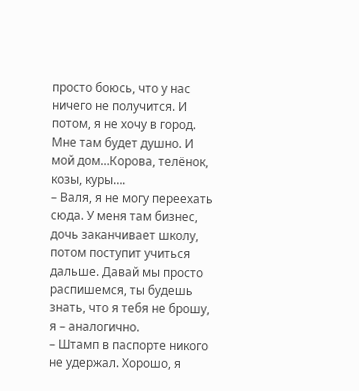просто боюсь, что у нас ничего не получится. И потом, я не хочу в город. Мне там будет душно. И мой дом…Корова, телёнок, козы, куры….
– Валя, я не могу переехать сюда. У меня там бизнес, дочь заканчивает школу, потом поступит учиться дальше. Давай мы просто распишемся, ты будешь знать, что я тебя не брошу, я – аналогично.
– Штамп в паспорте никого не удержал. Хорошо, я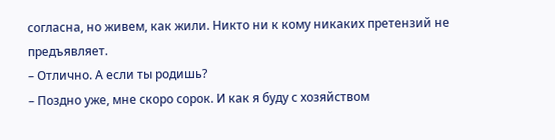согласна, но живем, как жили. Никто ни к кому никаких претензий не предъявляет.
– Отлично. А если ты родишь?
– Поздно уже, мне скоро сорок. И как я буду с хозяйством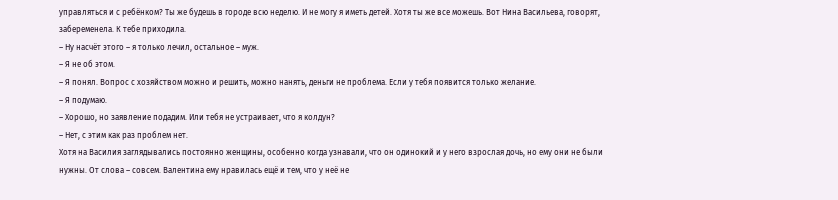управляться и с ребёнком? Ты же будешь в городе всю неделю. И не могу я иметь детей. Хотя ты же все можешь. Вот Нина Васильева, говорят, забеременела. К тебе приходила.
– Ну насчёт этого – я только лечил, остальное – муж.
– Я не об этом.
– Я понял. Вопрос с хозяйством можно и решить, можно нанять, деньги не проблема. Если у тебя появится только желание.
– Я подумаю.
– Хорошо, но заявление подадим. Или тебя не устраивает, что я колдун?
– Нет, с этим как раз проблем нет.
Хотя на Василия заглядывались постоянно женщины, особенно когда узнавали, что он одинокий и у него взрослая дочь, но ему они не были нужны. От слова – совсем. Валентина ему нравилась ещё и тем, что у неё не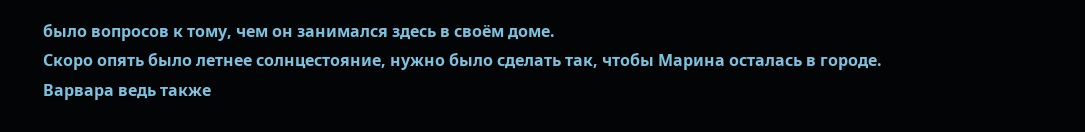было вопросов к тому, чем он занимался здесь в своём доме.
Скоро опять было летнее солнцестояние, нужно было сделать так, чтобы Марина осталась в городе. Варвара ведь также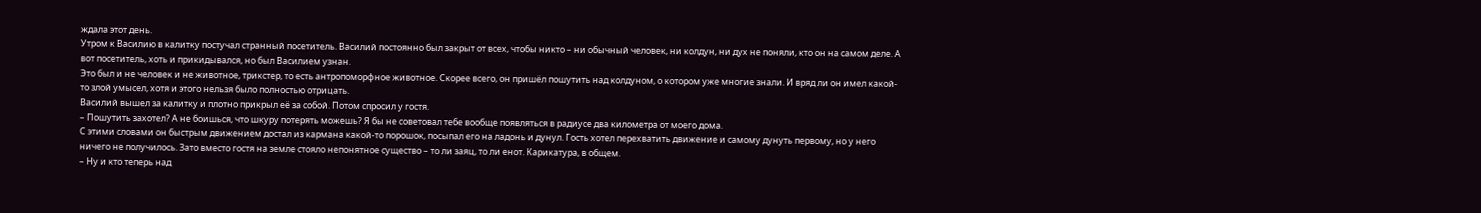ждала этот день.
Утром к Василию в калитку постучал странный посетитель. Василий постоянно был закрыт от всех, чтобы никто – ни обычный человек, ни колдун, ни дух не поняли, кто он на самом деле. А вот посетитель, хоть и прикидывался, но был Василием узнан.
Это был и не человек и не животное, трикстер, то есть антропоморфное животное. Скорее всего, он пришёл пошутить над колдуном, о котором уже многие знали. И вряд ли он имел какой-то злой умысел, хотя и этого нельзя было полностью отрицать.
Василий вышел за калитку и плотно прикрыл её за собой. Потом спросил у гостя.
– Пошутить захотел? А не боишься, что шкуру потерять можешь? Я бы не советовал тебе вообще появляться в радиусе два километра от моего дома.
С этими словами он быстрым движением достал из кармана какой-то порошок, посыпал его на ладонь и дунул. Гость хотел перехватить движение и самому дунуть первому, но у него ничего не получилось. Зато вместо гостя на земле стояло непонятное существо – то ли заяц, то ли енот. Карикатура, в общем.
– Ну и кто теперь над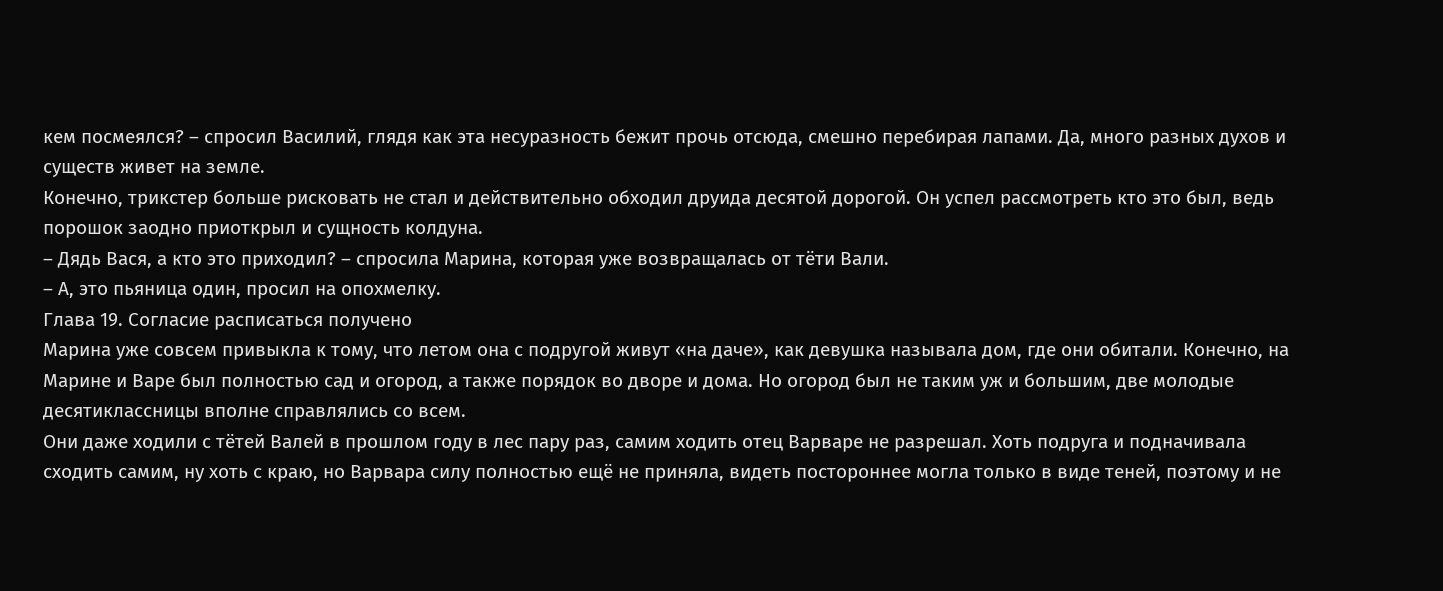кем посмеялся? – спросил Василий, глядя как эта несуразность бежит прочь отсюда, смешно перебирая лапами. Да, много разных духов и существ живет на земле.
Конечно, трикстер больше рисковать не стал и действительно обходил друида десятой дорогой. Он успел рассмотреть кто это был, ведь порошок заодно приоткрыл и сущность колдуна.
– Дядь Вася, а кто это приходил? – спросила Марина, которая уже возвращалась от тёти Вали.
– А, это пьяница один, просил на опохмелку.
Глава 19. Согласие расписаться получено
Марина уже совсем привыкла к тому, что летом она с подругой живут «на даче», как девушка называла дом, где они обитали. Конечно, на Марине и Варе был полностью сад и огород, а также порядок во дворе и дома. Но огород был не таким уж и большим, две молодые десятиклассницы вполне справлялись со всем.
Они даже ходили с тётей Валей в прошлом году в лес пару раз, самим ходить отец Варваре не разрешал. Хоть подруга и подначивала сходить самим, ну хоть с краю, но Варвара силу полностью ещё не приняла, видеть постороннее могла только в виде теней, поэтому и не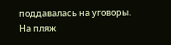поддавалась на уговоры.
На пляж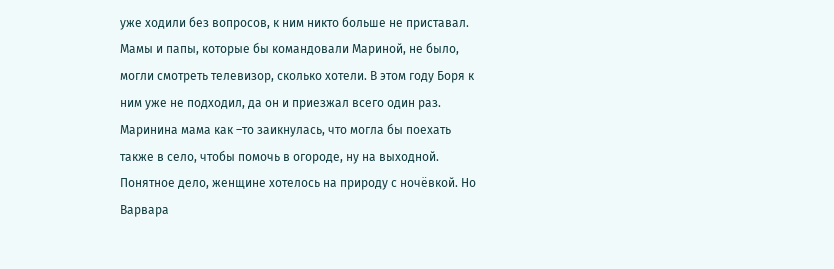уже ходили без вопросов, к ним никто больше не приставал. Мамы и папы, которые бы командовали Мариной, не было, могли смотреть телевизор, сколько хотели. В этом году Боря к ним уже не подходил, да он и приезжал всего один раз.
Маринина мама как –то заикнулась, что могла бы поехать также в село, чтобы помочь в огороде, ну на выходной. Понятное дело, женщине хотелось на природу с ночёвкой. Но Варвара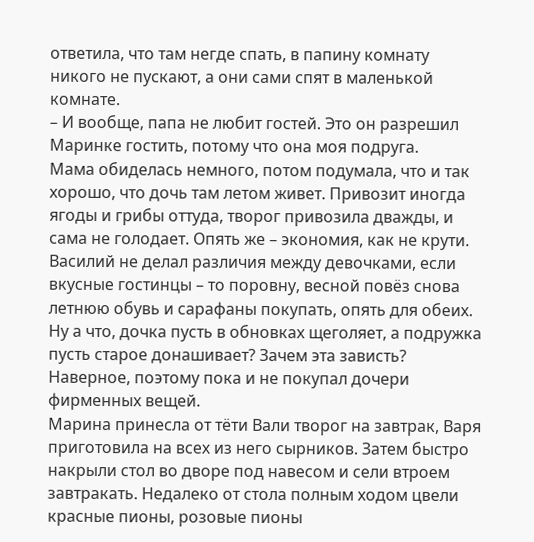ответила, что там негде спать, в папину комнату никого не пускают, а они сами спят в маленькой комнате.
– И вообще, папа не любит гостей. Это он разрешил Маринке гостить, потому что она моя подруга.
Мама обиделась немного, потом подумала, что и так хорошо, что дочь там летом живет. Привозит иногда ягоды и грибы оттуда, творог привозила дважды, и сама не голодает. Опять же – экономия, как не крути.
Василий не делал различия между девочками, если вкусные гостинцы – то поровну, весной повёз снова летнюю обувь и сарафаны покупать, опять для обеих. Ну а что, дочка пусть в обновках щеголяет, а подружка пусть старое донашивает? Зачем эта зависть? Наверное, поэтому пока и не покупал дочери фирменных вещей.
Марина принесла от тёти Вали творог на завтрак, Варя приготовила на всех из него сырников. Затем быстро накрыли стол во дворе под навесом и сели втроем завтракать. Недалеко от стола полным ходом цвели красные пионы, розовые пионы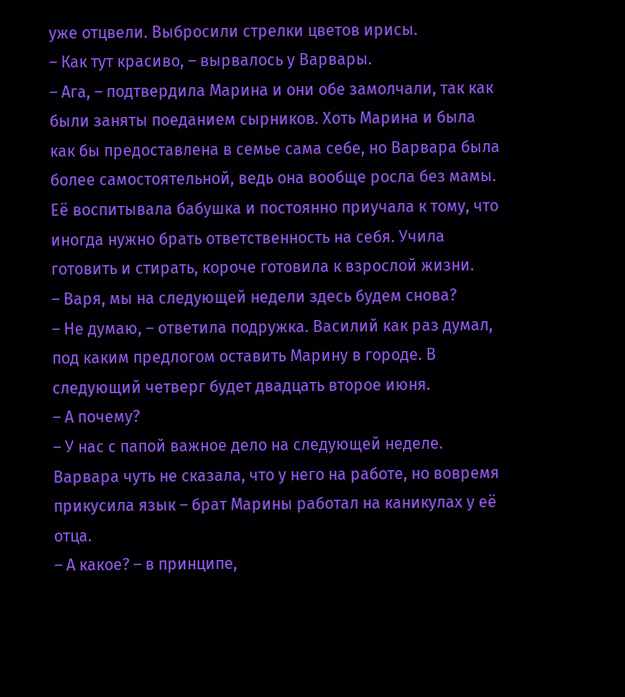уже отцвели. Выбросили стрелки цветов ирисы.
– Как тут красиво, – вырвалось у Варвары.
– Ага, – подтвердила Марина и они обе замолчали, так как были заняты поеданием сырников. Хоть Марина и была как бы предоставлена в семье сама себе, но Варвара была более самостоятельной, ведь она вообще росла без мамы. Её воспитывала бабушка и постоянно приучала к тому, что иногда нужно брать ответственность на себя. Учила готовить и стирать, короче готовила к взрослой жизни.
– Варя, мы на следующей недели здесь будем снова?
– Не думаю, – ответила подружка. Василий как раз думал, под каким предлогом оставить Марину в городе. В следующий четверг будет двадцать второе июня.
– А почему?
– У нас с папой важное дело на следующей неделе.
Варвара чуть не сказала, что у него на работе, но вовремя прикусила язык – брат Марины работал на каникулах у её отца.
– А какое? – в принципе,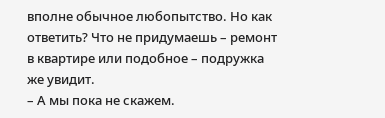вполне обычное любопытство. Но как ответить? Что не придумаешь – ремонт в квартире или подобное – подружка же увидит.
– А мы пока не скажем.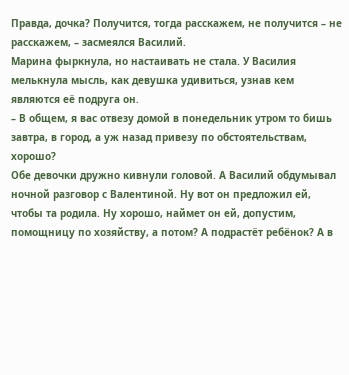Правда, дочка? Получится, тогда расскажем, не получится – не расскажем, – засмеялся Василий.
Марина фыркнула, но настаивать не стала. У Василия мелькнула мысль, как девушка удивиться, узнав кем являются её подруга он.
– В общем, я вас отвезу домой в понедельник утром то бишь завтра, в город, а уж назад привезу по обстоятельствам, хорошо?
Обе девочки дружно кивнули головой. А Василий обдумывал ночной разговор с Валентиной. Ну вот он предложил ей, чтобы та родила. Ну хорошо, наймет он ей, допустим, помощницу по хозяйству, а потом? А подрастёт ребёнок? А в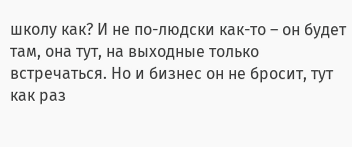школу как? И не по-людски как-то – он будет там, она тут, на выходные только встречаться. Но и бизнес он не бросит, тут как раз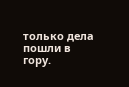только дела пошли в гору.